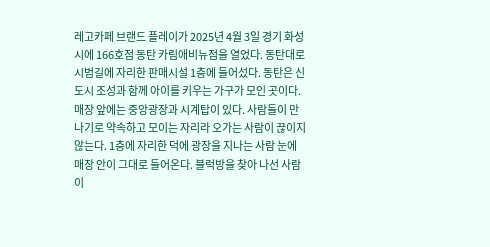레고카페 브랜드 플레이가 2025년 4월 3일 경기 화성시에 166호점 동탄 카림애비뉴점을 열었다. 동탄대로시범길에 자리한 판매시설 1층에 들어섰다. 동탄은 신도시 조성과 함께 아이를 키우는 가구가 모인 곳이다.
매장 앞에는 중앙광장과 시계탑이 있다. 사람들이 만나기로 약속하고 모이는 자리라 오가는 사람이 끊이지 않는다. 1층에 자리한 덕에 광장을 지나는 사람 눈에 매장 안이 그대로 들어온다. 블럭방을 찾아 나선 사람이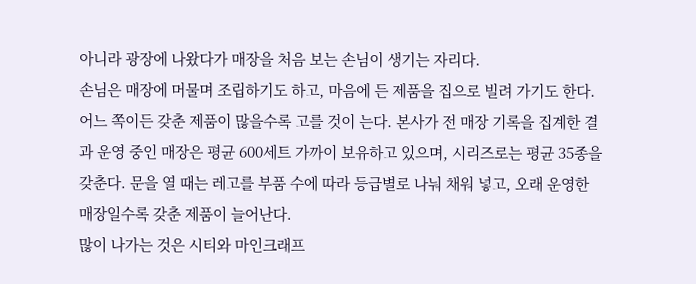아니라 광장에 나왔다가 매장을 처음 보는 손님이 생기는 자리다.
손님은 매장에 머물며 조립하기도 하고, 마음에 든 제품을 집으로 빌려 가기도 한다. 어느 쪽이든 갖춘 제품이 많을수록 고를 것이 는다. 본사가 전 매장 기록을 집계한 결과 운영 중인 매장은 평균 600세트 가까이 보유하고 있으며, 시리즈로는 평균 35종을 갖춘다. 문을 열 때는 레고를 부품 수에 따라 등급별로 나눠 채워 넣고, 오래 운영한 매장일수록 갖춘 제품이 늘어난다.
많이 나가는 것은 시티와 마인크래프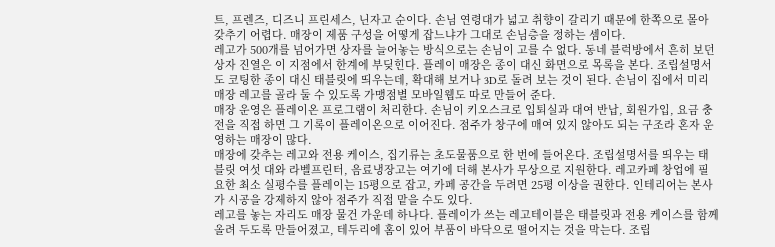트, 프렌즈, 디즈니 프린세스, 닌자고 순이다. 손님 연령대가 넓고 취향이 갈리기 때문에 한쪽으로 몰아 갖추기 어렵다. 매장이 제품 구성을 어떻게 잡느냐가 그대로 손님층을 정하는 셈이다.
레고가 500개를 넘어가면 상자를 늘어놓는 방식으로는 손님이 고를 수 없다. 동네 블럭방에서 흔히 보던 상자 진열은 이 지점에서 한계에 부딪힌다. 플레이 매장은 종이 대신 화면으로 목록을 본다. 조립설명서도 코팅한 종이 대신 태블릿에 띄우는데, 확대해 보거나 3D로 돌려 보는 것이 된다. 손님이 집에서 미리 매장 레고를 골라 둘 수 있도록 가맹점별 모바일웹도 따로 만들어 준다.
매장 운영은 플레이온 프로그램이 처리한다. 손님이 키오스크로 입퇴실과 대여 반납, 회원가입, 요금 충전을 직접 하면 그 기록이 플레이온으로 이어진다. 점주가 창구에 매여 있지 않아도 되는 구조라 혼자 운영하는 매장이 많다.
매장에 갖추는 레고와 전용 케이스, 집기류는 초도물품으로 한 번에 들어온다. 조립설명서를 띄우는 태블릿 여섯 대와 라벨프린터, 음료냉장고는 여기에 더해 본사가 무상으로 지원한다. 레고카페 창업에 필요한 최소 실평수를 플레이는 15평으로 잡고, 카페 공간을 두려면 25평 이상을 권한다. 인테리어는 본사가 시공을 강제하지 않아 점주가 직접 맡을 수도 있다.
레고를 놓는 자리도 매장 물건 가운데 하나다. 플레이가 쓰는 레고테이블은 태블릿과 전용 케이스를 함께 올려 두도록 만들어졌고, 테두리에 홈이 있어 부품이 바닥으로 떨어지는 것을 막는다. 조립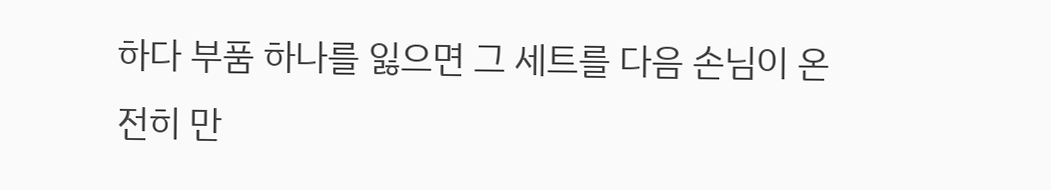하다 부품 하나를 잃으면 그 세트를 다음 손님이 온전히 만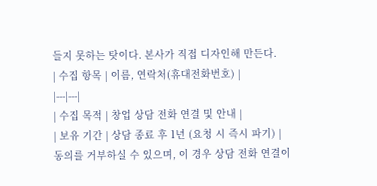들지 못하는 탓이다. 본사가 직접 디자인해 만든다.
| 수집 항목 | 이름, 연락처(휴대전화번호) |
|---|---|
| 수집 목적 | 창업 상담 전화 연결 및 안내 |
| 보유 기간 | 상담 종료 후 1년 (요청 시 즉시 파기) |
동의를 거부하실 수 있으며, 이 경우 상담 전화 연결이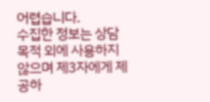어렵습니다.
수집한 정보는 상담 목적 외에 사용하지 않으며 제3자에게 제공하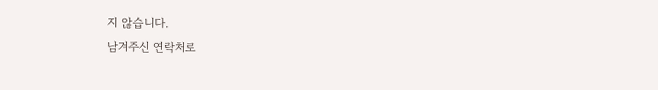지 않습니다.
남겨주신 연락처로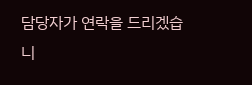담당자가 연락을 드리겠습니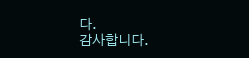다.
감사합니다.